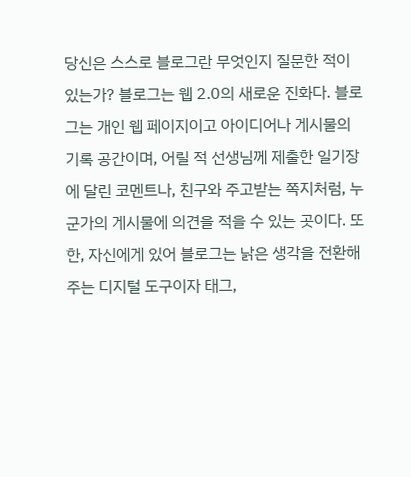당신은 스스로 블로그란 무엇인지 질문한 적이 있는가? 블로그는 웹 2.0의 새로운 진화다. 블로그는 개인 웹 페이지이고 아이디어나 게시물의 기록 공간이며, 어릴 적 선생님께 제출한 일기장에 달린 코멘트나, 친구와 주고받는 쪽지처럼, 누군가의 게시물에 의견을 적을 수 있는 곳이다. 또한, 자신에게 있어 블로그는 낡은 생각을 전환해주는 디지털 도구이자 태그,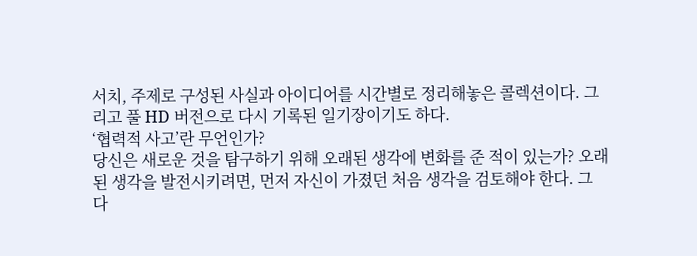서치, 주제로 구성된 사실과 아이디어를 시간별로 정리해놓은 콜렉션이다. 그리고 풀 HD 버전으로 다시 기록된 일기장이기도 하다.
‘협력적 사고’란 무언인가?
당신은 새로운 것을 탐구하기 위해 오래된 생각에 변화를 준 적이 있는가? 오래된 생각을 발전시키려면, 먼저 자신이 가졌던 처음 생각을 검토해야 한다. 그 다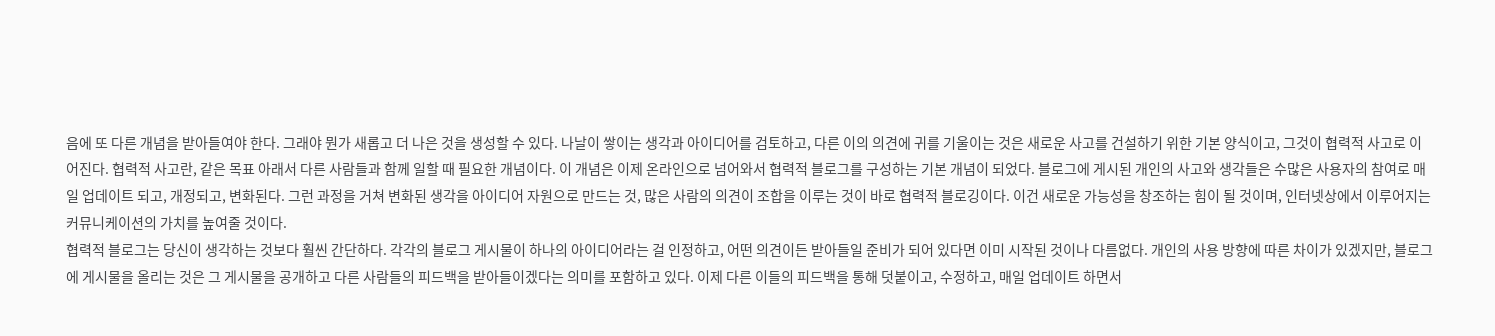음에 또 다른 개념을 받아들여야 한다. 그래야 뭔가 새롭고 더 나은 것을 생성할 수 있다. 나날이 쌓이는 생각과 아이디어를 검토하고, 다른 이의 의견에 귀를 기울이는 것은 새로운 사고를 건설하기 위한 기본 양식이고, 그것이 협력적 사고로 이어진다. 협력적 사고란, 같은 목표 아래서 다른 사람들과 함께 일할 때 필요한 개념이다. 이 개념은 이제 온라인으로 넘어와서 협력적 블로그를 구성하는 기본 개념이 되었다. 블로그에 게시된 개인의 사고와 생각들은 수많은 사용자의 참여로 매일 업데이트 되고, 개정되고, 변화된다. 그런 과정을 거쳐 변화된 생각을 아이디어 자원으로 만드는 것, 많은 사람의 의견이 조합을 이루는 것이 바로 협력적 블로깅이다. 이건 새로운 가능성을 창조하는 힘이 될 것이며, 인터넷상에서 이루어지는 커뮤니케이션의 가치를 높여줄 것이다.
협력적 블로그는 당신이 생각하는 것보다 훨씬 간단하다. 각각의 블로그 게시물이 하나의 아이디어라는 걸 인정하고, 어떤 의견이든 받아들일 준비가 되어 있다면 이미 시작된 것이나 다름없다. 개인의 사용 방향에 따른 차이가 있겠지만, 블로그에 게시물을 올리는 것은 그 게시물을 공개하고 다른 사람들의 피드백을 받아들이겠다는 의미를 포함하고 있다. 이제 다른 이들의 피드백을 통해 덧붙이고, 수정하고, 매일 업데이트 하면서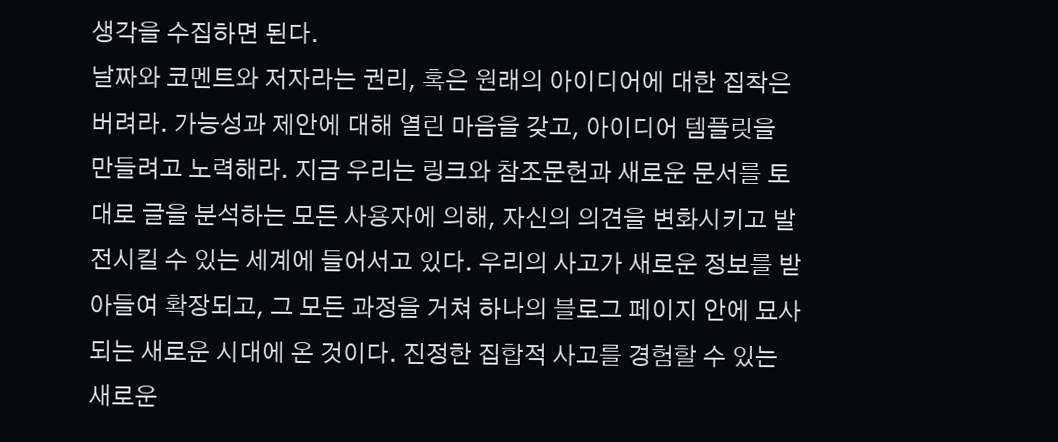생각을 수집하면 된다.
날짜와 코멘트와 저자라는 권리, 혹은 원래의 아이디어에 대한 집착은 버려라. 가능성과 제안에 대해 열린 마음을 갖고, 아이디어 템플릿을 만들려고 노력해라. 지금 우리는 링크와 참조문헌과 새로운 문서를 토대로 글을 분석하는 모든 사용자에 의해, 자신의 의견을 변화시키고 발전시킬 수 있는 세계에 들어서고 있다. 우리의 사고가 새로운 정보를 받아들여 확장되고, 그 모든 과정을 거쳐 하나의 블로그 페이지 안에 묘사되는 새로운 시대에 온 것이다. 진정한 집합적 사고를 경험할 수 있는 새로운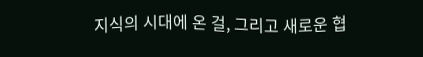지식의 시대에 온 걸, 그리고 새로운 협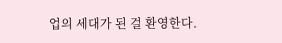업의 세대가 된 걸 환영한다.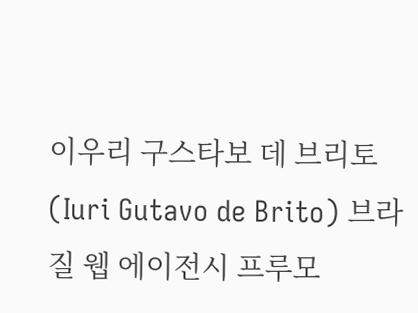이우리 구스타보 데 브리토 (Iuri Gutavo de Brito) 브라질 웹 에이전시 프루모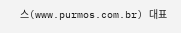스(www.purmos.com.br) 대표